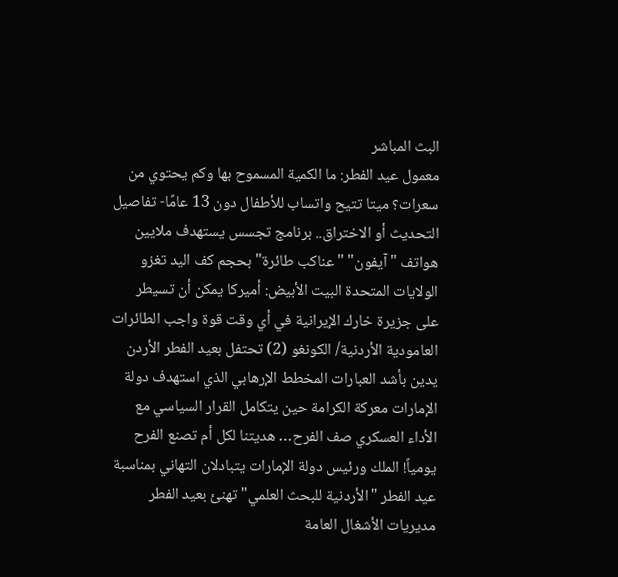البث المباشر
معمول عيد الفطر: ما الكمية المسموح بها وكم يحتوي من سعرات؟ ميتا تتيح واتساب للأطفال دون 13 عامًا- تفاصيل التحديث أو الاختراق.. برنامج تجسس يستهدف ملايين هواتف "آيفون" "عناكب طائرة" بحجم كف اليد تغزو الولايات المتحدة البيت الأبيض: أميركا يمكن أن تسيطر على جزيرة خارك الإيرانية في أي وقت قوة واجب الطائرات العامودية الأردنية/ الكونغو (2) تحتفل بعيد الفطر الأردن يدين بأشد العبارات المخطط الإرهابي الذي استهدف دولة الإمارات معركة الكرامة حين يتكامل القرار السياسي مع الأداء العسكري صف الفرح… هديتنا لكل أم تصنع الفرح يومياً! الملك ورئيس دولة الإمارات يتبادلان التهاني بمناسبة عيد الفطر "الأردنية للبحث العلمي" تهنئ بعيد الفطر مديريات الأشغال العامة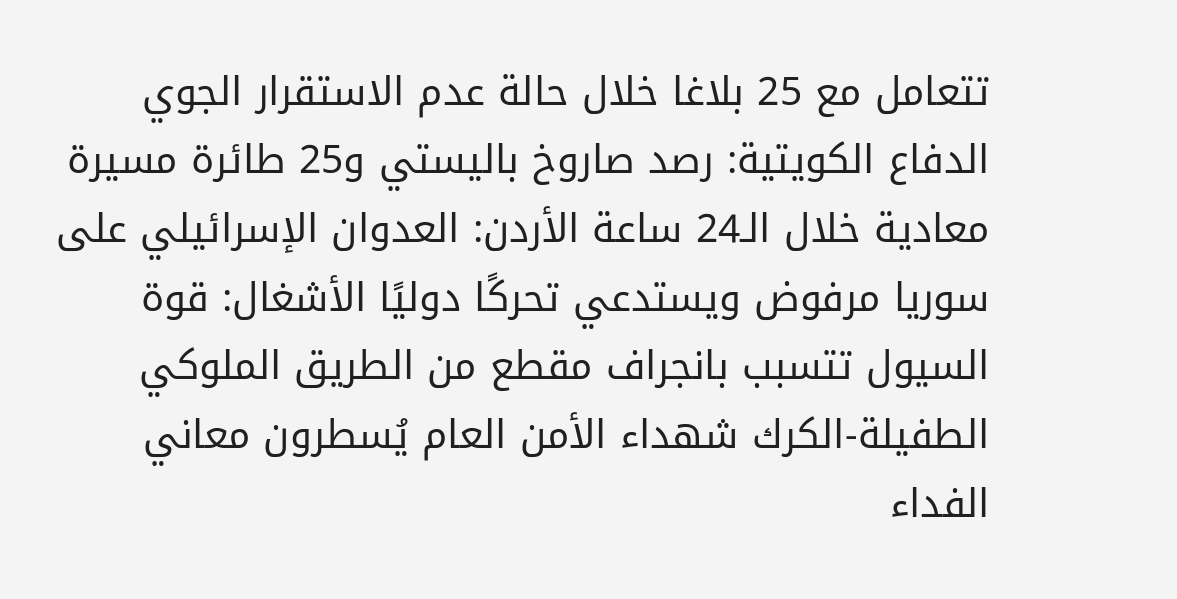تتعامل مع 25 بلاغا خلال حالة عدم الاستقرار الجوي الدفاع الكويتية: رصد صاروخ باليستي و25 طائرة مسيرة معادية خلال الـ24 ساعة الأردن: العدوان الإسرائيلي على سوريا مرفوض ويستدعي تحركًا دوليًا الأشغال: قوة السيول تتسبب بانجراف مقطع من الطريق الملوكي الطفيلة-الكرك شهداء الأمن العام يُسطرون معاني الفداء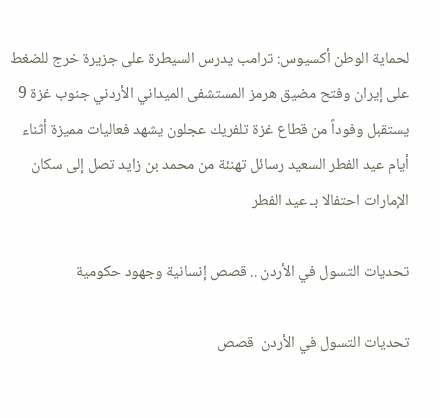لحماية الوطن أكسيوس: ترامب يدرس السيطرة على جزيرة خرج للضغط على إيران وفتح مضيق هرمز المستشفى الميداني الأردني جنوب غزة 9 يستقبل وفوداً من قطاع غزة تلفريك عجلون يشهد فعاليات مميزة أثناء أيام عيد الفطر السعيد رسائل تهنئة من محمد بن زايد تصل إلى سكان الإمارات احتفالا بـ عيد الفطر

تحديات التسول في الأردن .. قصص إنسانية وجهود حكومية

تحديات التسول في الأردن  قصص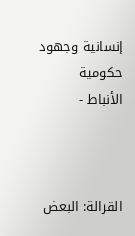إنسانية وجهود حكومية
الأنباط -



القرالة: البعض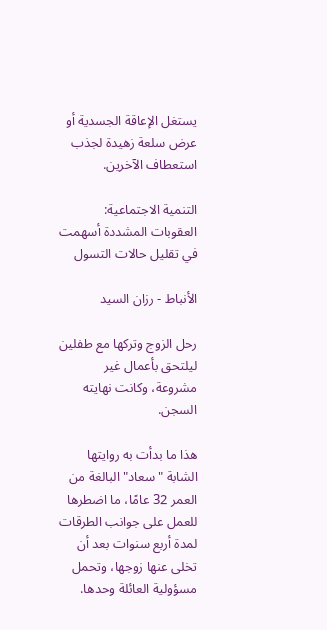يستغل الإعاقة الجسدية أو عرض سلعة زهيدة لجذب استعطاف الآخرين.

التنمية الاجتماعية: العقوبات المشددة أسهمت في تقليل حالات التسول

الأنباط - رزان السيد

رحل الزوج وتركها مع طفلين ليلتحق بأعمال غير مشروعة، وكانت نهايته السجن.

هذا ما بدأت به روايتها الشابة "سعاد" البالغة من العمر 32 عامًا، ما اضطرها للعمل على جوانب الطرقات لمدة أربع سنوات بعد أن تخلى عنها زوجها، وتحمل مسؤولية العائلة وحدها.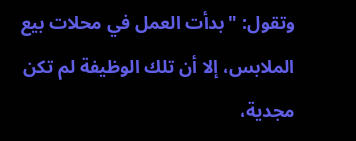وتقول: "بدأت العمل في محلات بيع الملابس، إلا أن تلك الوظيفة لم تكن مجدية،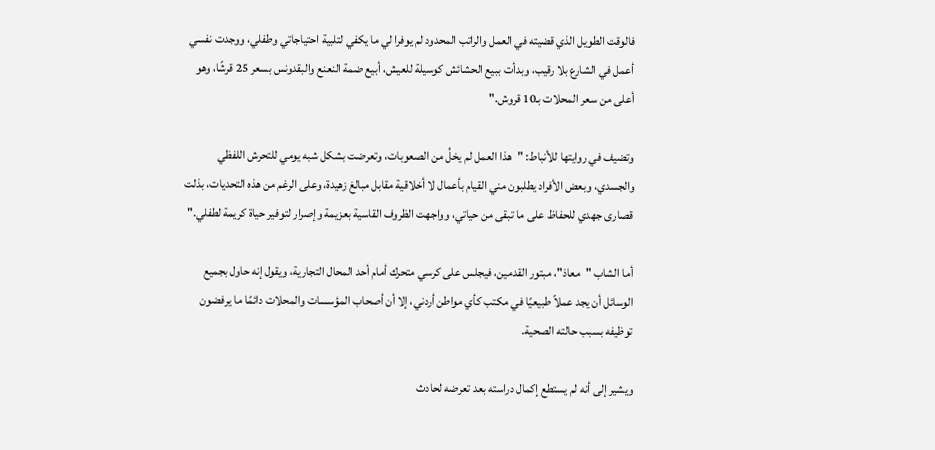فالوقت الطويل الذي قضيته في العمل والراتب المحدود لم يوفرا لي ما يكفي لتلبية احتياجاتي وطفلي، ووجدت نفسي أعمل في الشارع بلا رقيب، وبدأت ببيع الحشائش كوسيلة للعيش، أبيع ضمة النعنع والبقدونس بسعر 25 قرشًا، وهو أعلى من سعر المحلات بـ10 قروش."

وتضيف في روايتها للأنباط: "هذا العمل لم يخلُ من الصعوبات، وتعرضت بشكل شبه يومي للتحرش اللفظي والجسدي، وبعض الأفراد يطلبون مني القيام بأعمال لا أخلاقية مقابل مبالغ زهيدة، وعلى الرغم من هذه التحديات، بذلت قصارى جهدي للحفاظ على ما تبقى من حياتي، وواجهت الظروف القاسية بعزيمة وإصرار لتوفير حياة كريمة لطفلي."

أما الشاب "معاذ"، مبتور القدمين، فيجلس على كرسي متحرك أمام أحد المحال التجارية، ويقول إنه حاول بجميع الوسائل أن يجد عملاً طبيعيًا في مكتب كأي مواطن أردني، إلا أن أصحاب المؤسسات والمحلات دائمًا ما يرفضون توظيفه بسبب حالته الصحية.

ويشير إلى أنه لم يستطع إكمال دراسته بعد تعرضه لحادث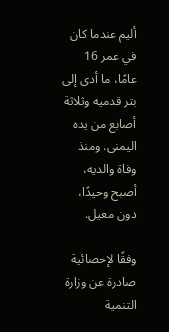أليم عندما كان في عمر 16 عامًا، ما أدى إلى بتر قدميه وثلاثة أصابع من يده اليمنى. ومنذ وفاة والديه، أصبح وحيدًا، دون معيل.

وفقًا لإحصائية صادرة عن وزارة التنمية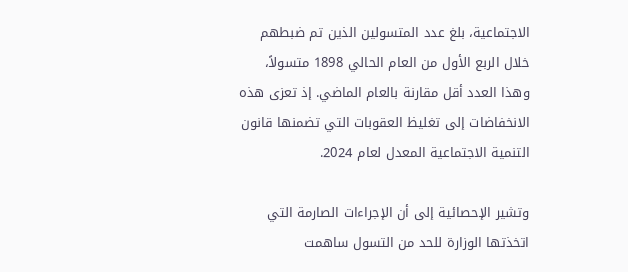الاجتماعية، بلغ عدد المتسولين الذين تم ضبطهم خلال الربع الأول من العام الحالي 1898 متسولاً، وهذا العدد أقل مقارنة بالعام الماضي. إذ تعزى هذه الانخفاضات إلى تغليظ العقوبات التي تضمنها قانون التنمية الاجتماعية المعدل لعام 2024.

وتشير الإحصائية إلى أن الإجراءات الصارمة التي اتخذتها الوزارة للحد من التسول ساهمت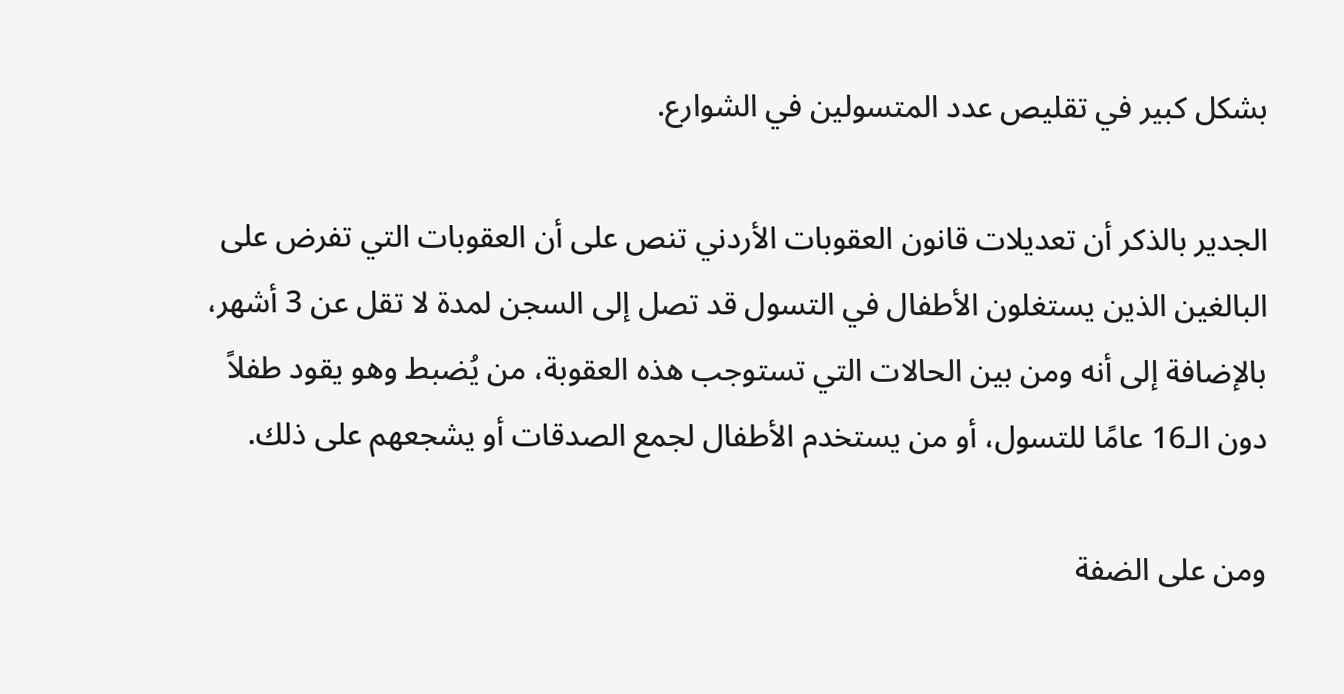بشكل كبير في تقليص عدد المتسولين في الشوارع.

الجدير بالذكر أن تعديلات قانون العقوبات الأردني تنص على أن العقوبات التي تفرض على البالغين الذين يستغلون الأطفال في التسول قد تصل إلى السجن لمدة لا تقل عن 3 أشهر، بالإضافة إلى أنه ومن بين الحالات التي تستوجب هذه العقوبة، من يُضبط وهو يقود طفلاً دون الـ16 عامًا للتسول، أو من يستخدم الأطفال لجمع الصدقات أو يشجعهم على ذلك.

ومن على الضفة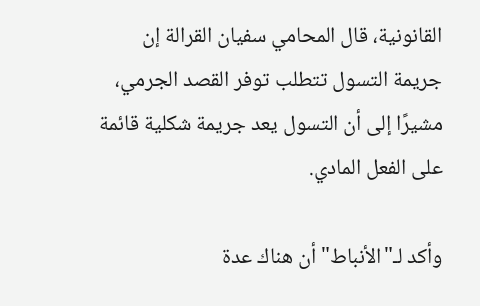القانونية، قال المحامي سفيان القرالة إن جريمة التسول تتطلب توفر القصد الجرمي، مشيرًا إلى أن التسول يعد جريمة شكلية قائمة على الفعل المادي.

وأكد لـ"الأنباط" أن هناك عدة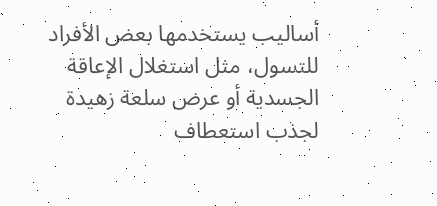أساليب يستخدمها بعض الأفراد للتسول، مثل استغلال الإعاقة الجسدية أو عرض سلعة زهيدة لجذب استعطاف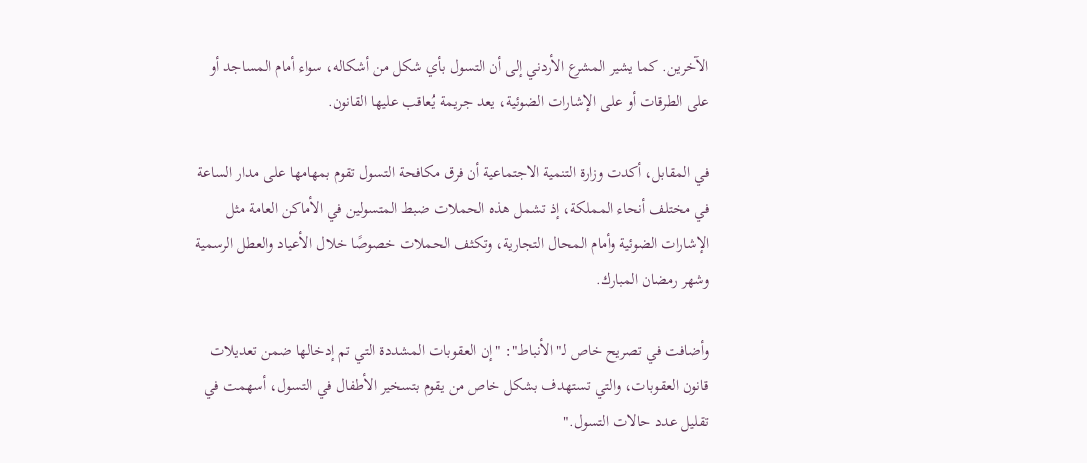الآخرين. كما يشير المشرع الأردني إلى أن التسول بأي شكل من أشكاله، سواء أمام المساجد أو على الطرقات أو على الإشارات الضوئية، يعد جريمة يُعاقب عليها القانون.

في المقابل، أكدت وزارة التنمية الاجتماعية أن فرق مكافحة التسول تقوم بمهامها على مدار الساعة في مختلف أنحاء المملكة، إذ تشمل هذه الحملات ضبط المتسولين في الأماكن العامة مثل الإشارات الضوئية وأمام المحال التجارية، وتكثف الحملات خصوصًا خلال الأعياد والعطل الرسمية وشهر رمضان المبارك.

وأضافت في تصريح خاص لـ"الأنباط": "إن العقوبات المشددة التي تم إدخالها ضمن تعديلات قانون العقوبات، والتي تستهدف بشكل خاص من يقوم بتسخير الأطفال في التسول، أسهمت في تقليل عدد حالات التسول."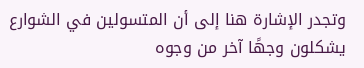وتجدر الإشارة هنا إلى أن المتسولين في الشوارع يشكلون وجهًا آخر من وجوه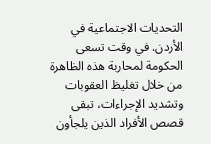التحديات الاجتماعية في الأردن. في وقت تسعى الحكومة لمحاربة هذه الظاهرة من خلال تغليظ العقوبات وتشديد الإجراءات، تبقى قصص الأفراد الذين يلجأون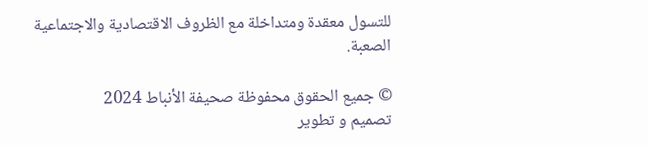للتسول معقدة ومتداخلة مع الظروف الاقتصادية والاجتماعية الصعبة.

© جميع الحقوق محفوظة صحيفة الأنباط 2024
تصميم و تطوير